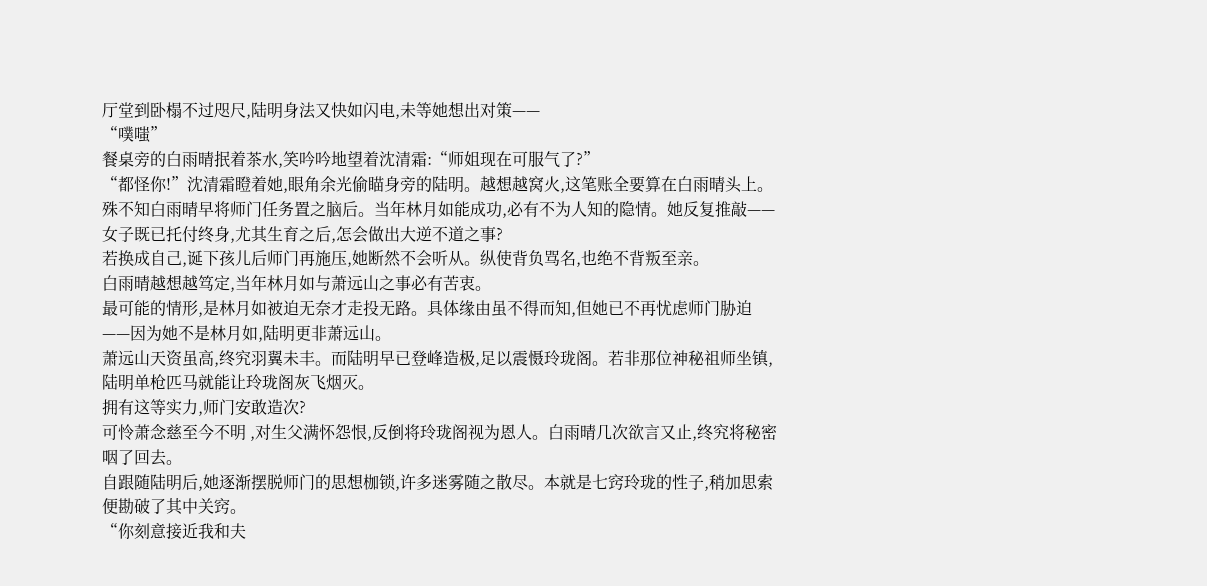厅堂到卧榻不过咫尺,陆明身法又快如闪电,未等她想出对策——
“噗嗤”
餐桌旁的白雨晴抿着茶水,笑吟吟地望着沈清霜:“师姐现在可服气了?”
“都怪你!”沈清霜瞪着她,眼角余光偷瞄身旁的陆明。越想越窝火,这笔账全要算在白雨晴头上。
殊不知白雨晴早将师门任务置之脑后。当年林月如能成功,必有不为人知的隐情。她反复推敲——女子既已托付终身,尤其生育之后,怎会做出大逆不道之事?
若换成自己,诞下孩儿后师门再施压,她断然不会听从。纵使背负骂名,也绝不背叛至亲。
白雨晴越想越笃定,当年林月如与萧远山之事必有苦衷。
最可能的情形,是林月如被迫无奈才走投无路。具体缘由虽不得而知,但她已不再忧虑师门胁迫——因为她不是林月如,陆明更非萧远山。
萧远山天资虽高,终究羽翼未丰。而陆明早已登峰造极,足以震慑玲珑阁。若非那位神秘祖师坐镇,陆明单枪匹马就能让玲珑阁灰飞烟灭。
拥有这等实力,师门安敢造次?
可怜萧念慈至今不明 ,对生父满怀怨恨,反倒将玲珑阁视为恩人。白雨晴几次欲言又止,终究将秘密咽了回去。
自跟随陆明后,她逐渐摆脱师门的思想枷锁,许多迷雾随之散尽。本就是七窍玲珑的性子,稍加思索便勘破了其中关窍。
“你刻意接近我和夫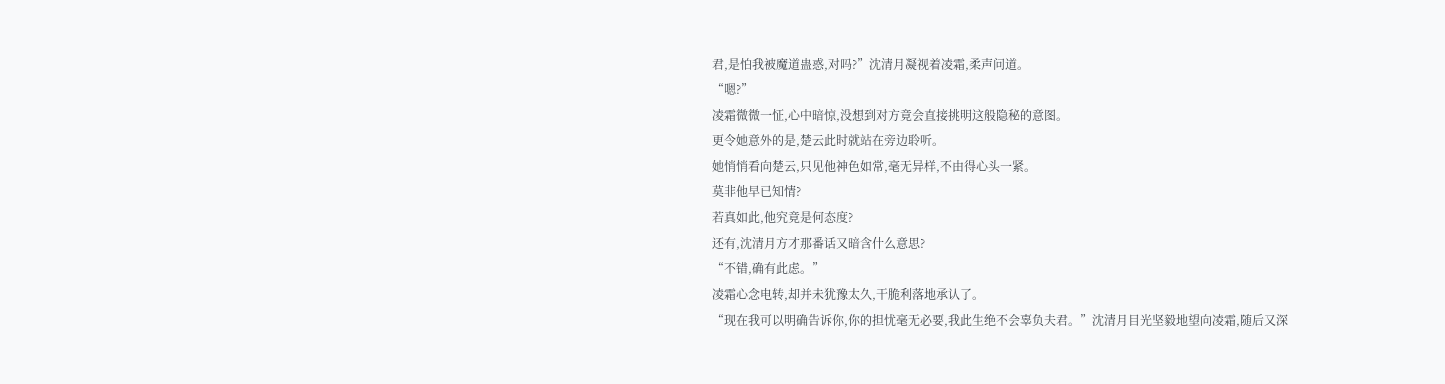君,是怕我被魔道蛊惑,对吗?”沈清月凝视着凌霜,柔声问道。
“嗯?”
凌霜微微一怔,心中暗惊,没想到对方竟会直接挑明这般隐秘的意图。
更令她意外的是,楚云此时就站在旁边聆听。
她悄悄看向楚云,只见他神色如常,毫无异样,不由得心头一紧。
莫非他早已知情?
若真如此,他究竟是何态度?
还有,沈清月方才那番话又暗含什么意思?
“不错,确有此虑。”
凌霜心念电转,却并未犹豫太久,干脆利落地承认了。
“现在我可以明确告诉你,你的担忧毫无必要,我此生绝不会辜负夫君。”沈清月目光坚毅地望向凌霜,随后又深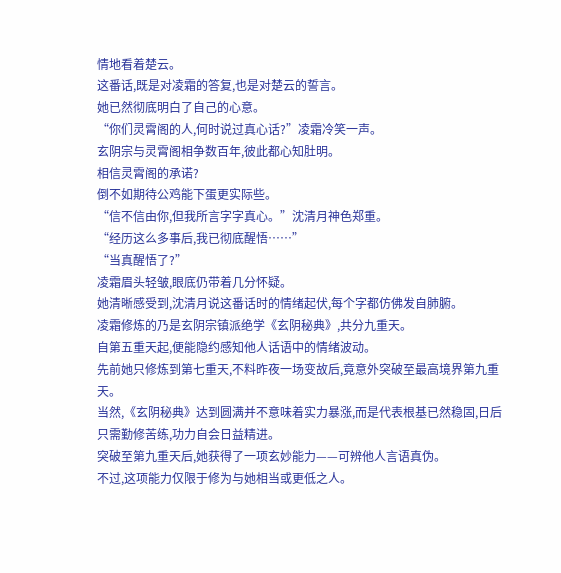情地看着楚云。
这番话,既是对凌霜的答复,也是对楚云的誓言。
她已然彻底明白了自己的心意。
“你们灵霄阁的人,何时说过真心话?”凌霜冷笑一声。
玄阴宗与灵霄阁相争数百年,彼此都心知肚明。
相信灵霄阁的承诺?
倒不如期待公鸡能下蛋更实际些。
“信不信由你,但我所言字字真心。”沈清月神色郑重。
“经历这么多事后,我已彻底醒悟……”
“当真醒悟了?”
凌霜眉头轻皱,眼底仍带着几分怀疑。
她清晰感受到,沈清月说这番话时的情绪起伏,每个字都仿佛发自肺腑。
凌霜修炼的乃是玄阴宗镇派绝学《玄阴秘典》,共分九重天。
自第五重天起,便能隐约感知他人话语中的情绪波动。
先前她只修炼到第七重天,不料昨夜一场变故后,竟意外突破至最高境界第九重天。
当然,《玄阴秘典》达到圆满并不意味着实力暴涨,而是代表根基已然稳固,日后只需勤修苦练,功力自会日益精进。
突破至第九重天后,她获得了一项玄妙能力——可辨他人言语真伪。
不过,这项能力仅限于修为与她相当或更低之人。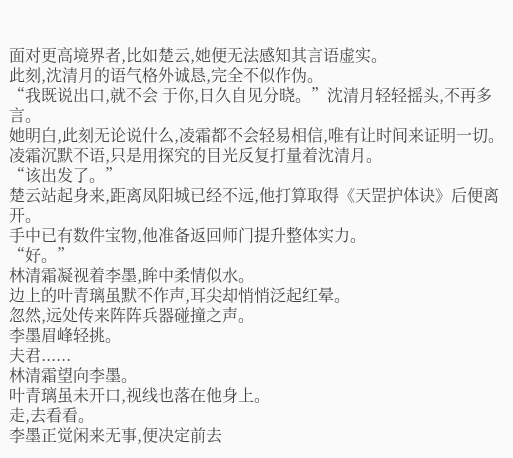面对更高境界者,比如楚云,她便无法感知其言语虚实。
此刻,沈清月的语气格外诚恳,完全不似作伪。
“我既说出口,就不会 于你,日久自见分晓。”沈清月轻轻摇头,不再多言。
她明白,此刻无论说什么,凌霜都不会轻易相信,唯有让时间来证明一切。
凌霜沉默不语,只是用探究的目光反复打量着沈清月。
“该出发了。”
楚云站起身来,距离凤阳城已经不远,他打算取得《天罡护体诀》后便离开。
手中已有数件宝物,他准备返回师门提升整体实力。
“好。”
林清霜凝视着李墨,眸中柔情似水。
边上的叶青璃虽默不作声,耳尖却悄悄泛起红晕。
忽然,远处传来阵阵兵器碰撞之声。
李墨眉峰轻挑。
夫君......
林清霜望向李墨。
叶青璃虽未开口,视线也落在他身上。
走,去看看。
李墨正觉闲来无事,便决定前去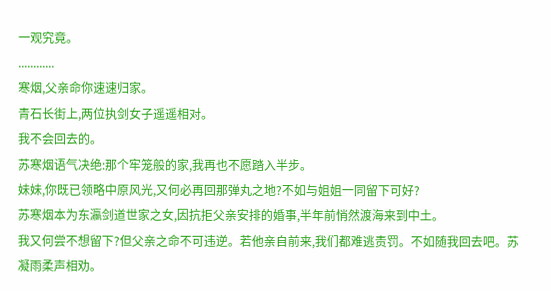一观究竟。
............
寒烟,父亲命你速速归家。
青石长街上,两位执剑女子遥遥相对。
我不会回去的。
苏寒烟语气决绝:那个牢笼般的家,我再也不愿踏入半步。
妹妹,你既已领略中原风光,又何必再回那弹丸之地?不如与姐姐一同留下可好?
苏寒烟本为东瀛剑道世家之女,因抗拒父亲安排的婚事,半年前悄然渡海来到中土。
我又何尝不想留下?但父亲之命不可违逆。若他亲自前来,我们都难逃责罚。不如随我回去吧。苏凝雨柔声相劝。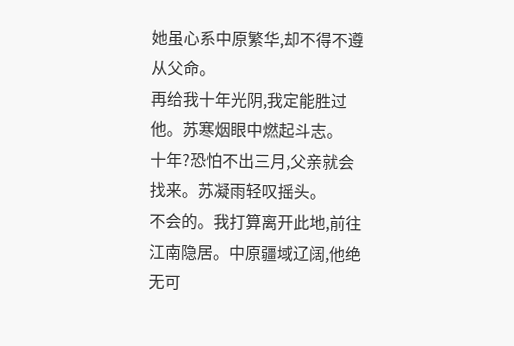她虽心系中原繁华,却不得不遵从父命。
再给我十年光阴,我定能胜过他。苏寒烟眼中燃起斗志。
十年?恐怕不出三月,父亲就会找来。苏凝雨轻叹摇头。
不会的。我打算离开此地,前往江南隐居。中原疆域辽阔,他绝无可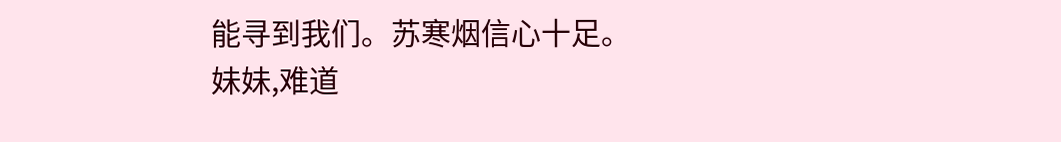能寻到我们。苏寒烟信心十足。
妹妹,难道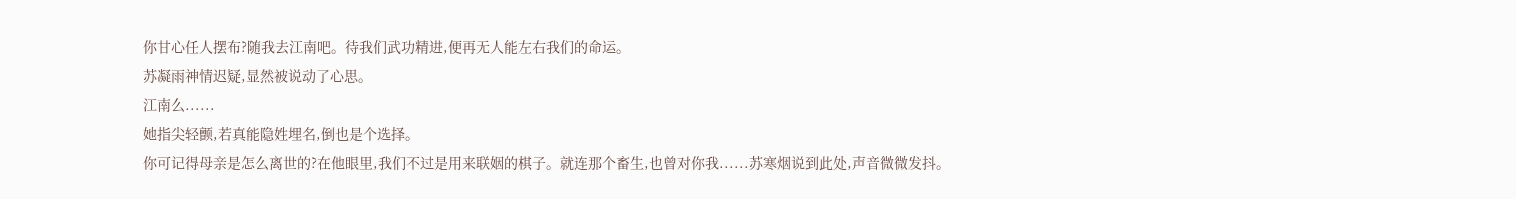你甘心任人摆布?随我去江南吧。待我们武功精进,便再无人能左右我们的命运。
苏凝雨神情迟疑,显然被说动了心思。
江南么......
她指尖轻颤,若真能隐姓埋名,倒也是个选择。
你可记得母亲是怎么离世的?在他眼里,我们不过是用来联姻的棋子。就连那个畜生,也曾对你我......苏寒烟说到此处,声音微微发抖。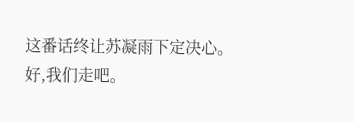这番话终让苏凝雨下定决心。
好,我们走吧。